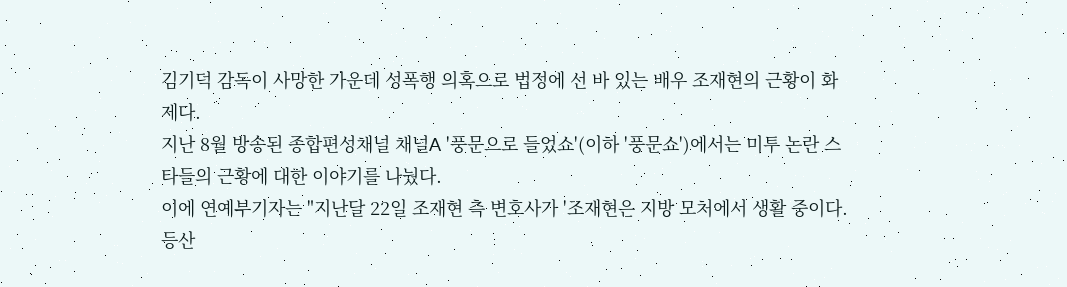김기덕 감독이 사망한 가운데 성폭행 의혹으로 법정에 선 바 있는 배우 조재현의 근황이 화제다.
지난 8월 방송된 종합편성채널 채널A '풍문으로 들었쇼'(이하 '풍문쇼')에서는 미투 논란 스타들의 근황에 대한 이야기를 나눴다.
이에 연예부기자는 "지난달 22일 조재현 측 변호사가 '조재현은 지방 모처에서 생활 중이다. 등산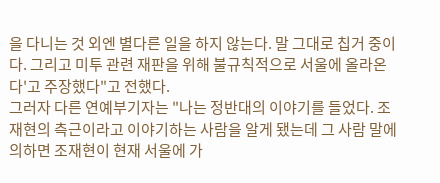을 다니는 것 외엔 별다른 일을 하지 않는다. 말 그대로 칩거 중이다. 그리고 미투 관련 재판을 위해 불규칙적으로 서울에 올라온다'고 주장했다"고 전했다.
그러자 다른 연예부기자는 "나는 정반대의 이야기를 들었다. 조재현의 측근이라고 이야기하는 사람을 알게 됐는데 그 사람 말에 의하면 조재현이 현재 서울에 가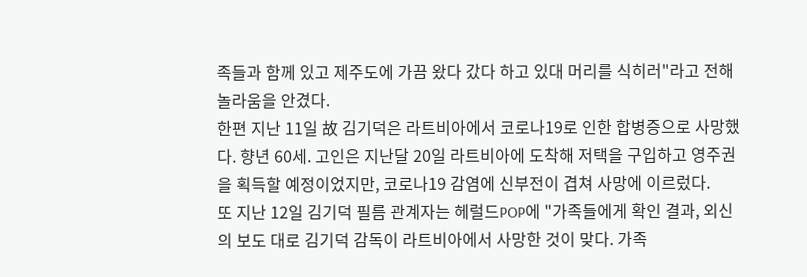족들과 함께 있고 제주도에 가끔 왔다 갔다 하고 있대 머리를 식히러"라고 전해 놀라움을 안겼다.
한편 지난 11일 故 김기덕은 라트비아에서 코로나19로 인한 합병증으로 사망했다. 향년 60세. 고인은 지난달 20일 라트비아에 도착해 저택을 구입하고 영주권을 획득할 예정이었지만, 코로나19 감염에 신부전이 겹쳐 사망에 이르렀다.
또 지난 12일 김기덕 필름 관계자는 헤럴드POP에 "가족들에게 확인 결과, 외신의 보도 대로 김기덕 감독이 라트비아에서 사망한 것이 맞다. 가족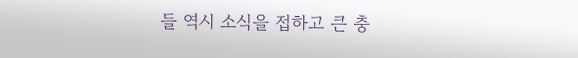들 역시 소식을 접하고 큰 충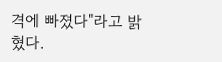격에 빠졌다"라고 밝혔다.